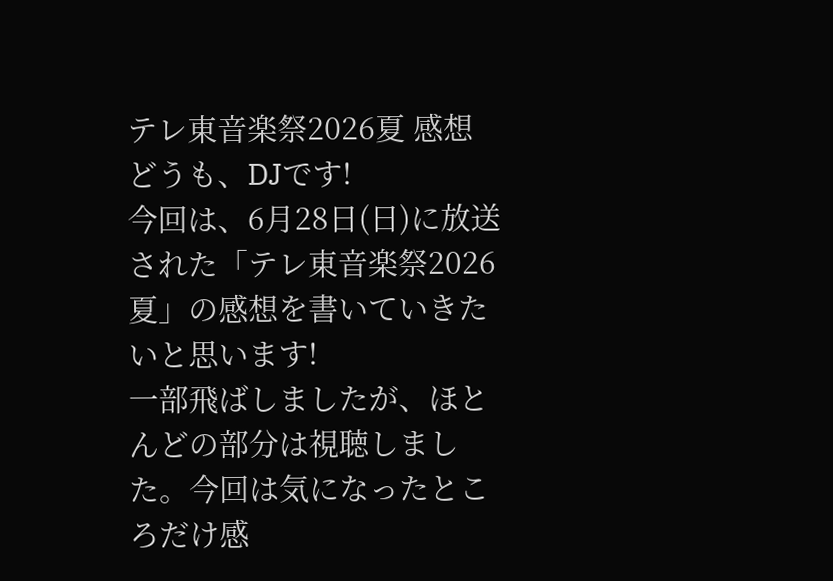テレ東音楽祭2026夏 感想
どうも、DJです!
今回は、6月28日(日)に放送された「テレ東音楽祭2026夏」の感想を書いていきたいと思います!
一部飛ばしましたが、ほとんどの部分は視聴しました。今回は気になったところだけ感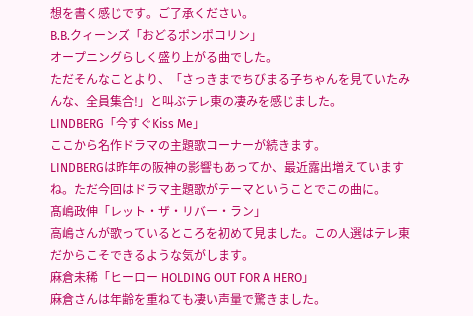想を書く感じです。ご了承ください。
B.B.クィーンズ「おどるポンポコリン」
オープニングらしく盛り上がる曲でした。
ただそんなことより、「さっきまでちびまる子ちゃんを見ていたみんな、全員集合!」と叫ぶテレ東の凄みを感じました。
LINDBERG「今すぐKiss Me」
ここから名作ドラマの主題歌コーナーが続きます。
LINDBERGは昨年の阪神の影響もあってか、最近露出増えていますね。ただ今回はドラマ主題歌がテーマということでこの曲に。
髙嶋政伸「レット・ザ・リバー・ラン」
高嶋さんが歌っているところを初めて見ました。この人選はテレ東だからこそできるような気がします。
麻倉未稀「ヒーロー HOLDING OUT FOR A HERO」
麻倉さんは年齢を重ねても凄い声量で驚きました。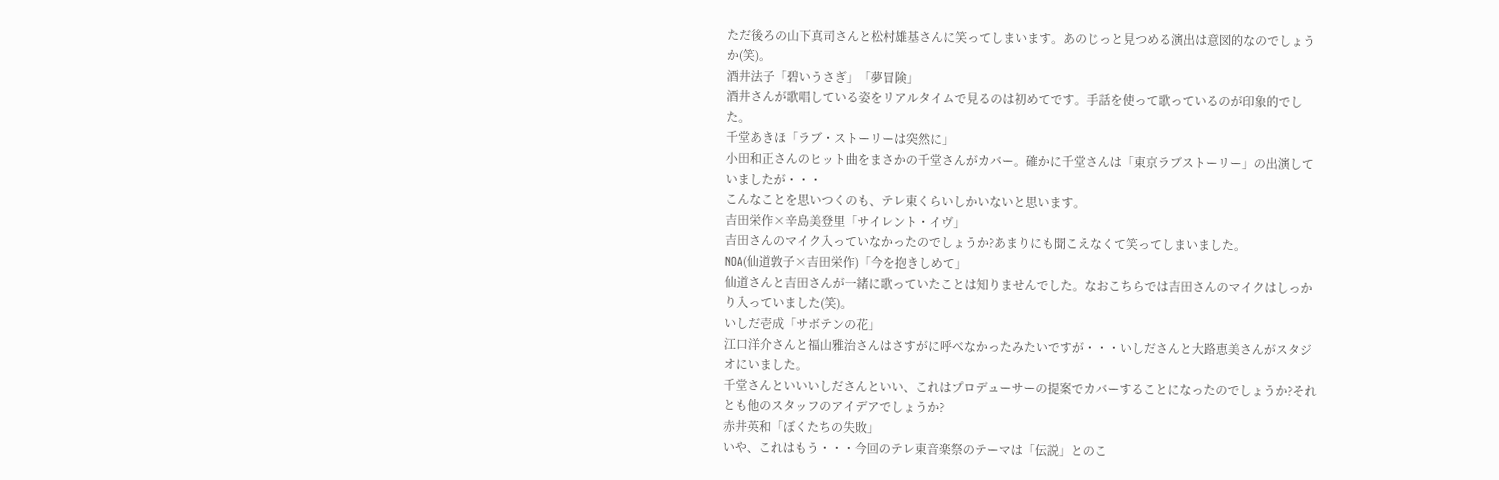ただ後ろの山下真司さんと松村雄基さんに笑ってしまいます。あのじっと見つめる演出は意図的なのでしょうか(笑)。
酒井法子「碧いうさぎ」「夢冒険」
酒井さんが歌唱している姿をリアルタイムで見るのは初めてです。手話を使って歌っているのが印象的でした。
千堂あきほ「ラブ・ストーリーは突然に」
小田和正さんのヒット曲をまさかの千堂さんがカバー。確かに千堂さんは「東京ラブストーリー」の出演していましたが・・・
こんなことを思いつくのも、テレ東くらいしかいないと思います。
吉田栄作×辛島美登里「サイレント・イヴ」
吉田さんのマイク入っていなかったのでしょうか?あまりにも聞こえなくて笑ってしまいました。
NOA(仙道敦子×吉田栄作)「今を抱きしめて」
仙道さんと吉田さんが一緒に歌っていたことは知りませんでした。なおこちらでは吉田さんのマイクはしっかり入っていました(笑)。
いしだ壱成「サボテンの花」
江口洋介さんと福山雅治さんはさすがに呼べなかったみたいですが・・・いしださんと大路恵美さんがスタジオにいました。
千堂さんといいいしださんといい、これはプロデューサーの提案でカバーすることになったのでしょうか?それとも他のスタッフのアイデアでしょうか?
赤井英和「ぼくたちの失敗」
いや、これはもう・・・今回のテレ東音楽祭のテーマは「伝説」とのこ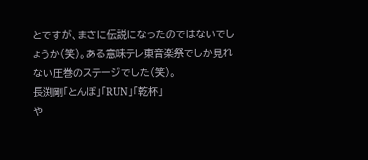とですが、まさに伝説になったのではないでしょうか(笑)。ある意味テレ東音楽祭でしか見れない圧巻のステージでした(笑)。
長渕剛「とんぼ」「RUN」「乾杯」
や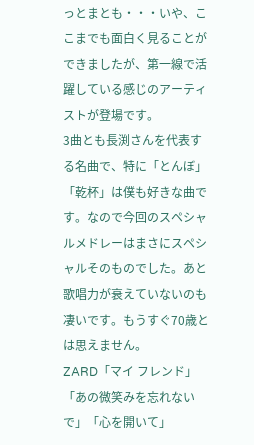っとまとも・・・いや、ここまでも面白く見ることができましたが、第一線で活躍している感じのアーティストが登場です。
3曲とも長渕さんを代表する名曲で、特に「とんぼ」「乾杯」は僕も好きな曲です。なので今回のスペシャルメドレーはまさにスペシャルそのものでした。あと歌唱力が衰えていないのも凄いです。もうすぐ70歳とは思えません。
ZARD「マイ フレンド」「あの微笑みを忘れないで」「心を開いて」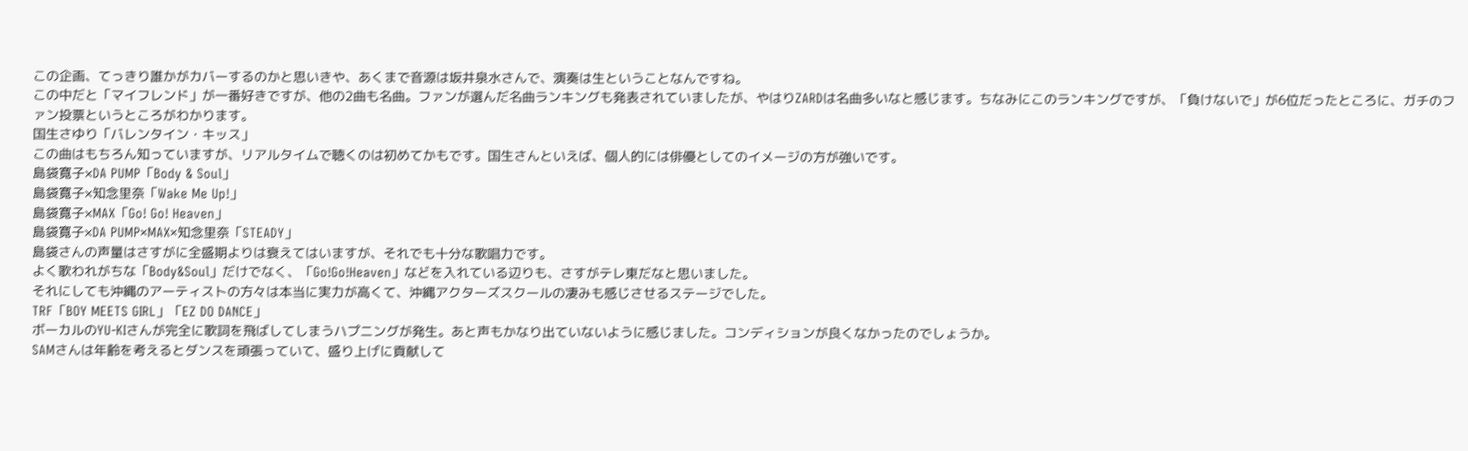この企画、てっきり誰かがカバーするのかと思いきや、あくまで音源は坂井泉水さんで、演奏は生ということなんですね。
この中だと「マイフレンド」が一番好きですが、他の2曲も名曲。ファンが選んだ名曲ランキングも発表されていましたが、やはりZARDは名曲多いなと感じます。ちなみにこのランキングですが、「負けないで」が6位だったところに、ガチのファン投票というところがわかります。
国生さゆり「バレンタイン・キッス」
この曲はもちろん知っていますが、リアルタイムで聴くのは初めてかもです。国生さんといえば、個人的には俳優としてのイメージの方が強いです。
島袋寛子×DA PUMP「Body & Soul」
島袋寛子×知念里奈「Wake Me Up!」
島袋寛子×MAX「Go! Go! Heaven」
島袋寛子×DA PUMP×MAX×知念里奈「STEADY」
島袋さんの声量はさすがに全盛期よりは衰えてはいますが、それでも十分な歌唱力です。
よく歌われがちな「Body&Soul」だけでなく、「Go!Go!Heaven」などを入れている辺りも、さすがテレ東だなと思いました。
それにしても沖縄のアーティストの方々は本当に実力が高くて、沖縄アクターズスクールの凄みも感じさせるステージでした。
TRF「BOY MEETS GIRL」「EZ DO DANCE」
ボーカルのYU-KIさんが完全に歌詞を飛ばしてしまうハプニングが発生。あと声もかなり出ていないように感じました。コンディションが良くなかったのでしょうか。
SAMさんは年齢を考えるとダンスを頑張っていて、盛り上げに貢献して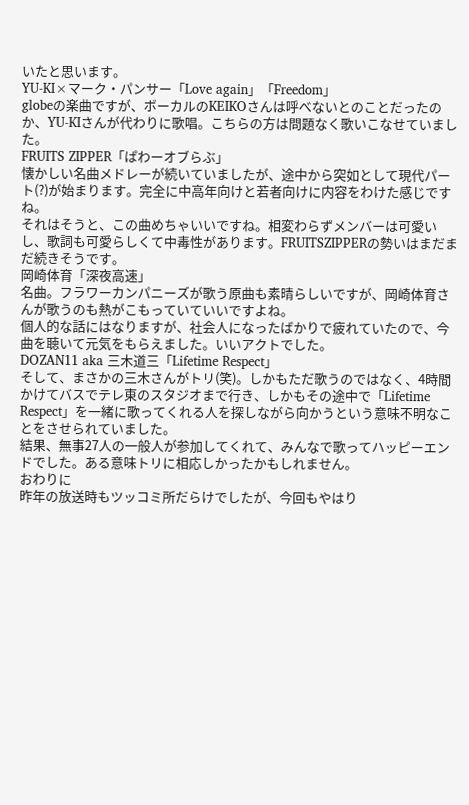いたと思います。
YU-KI×マーク・パンサー「Love again」「Freedom」
globeの楽曲ですが、ボーカルのKEIKOさんは呼べないとのことだったのか、YU-KIさんが代わりに歌唱。こちらの方は問題なく歌いこなせていました。
FRUITS ZIPPER「ぱわーオブらぶ」
懐かしい名曲メドレーが続いていましたが、途中から突如として現代パート(?)が始まります。完全に中高年向けと若者向けに内容をわけた感じですね。
それはそうと、この曲めちゃいいですね。相変わらずメンバーは可愛いし、歌詞も可愛らしくて中毒性があります。FRUITSZIPPERの勢いはまだまだ続きそうです。
岡崎体育「深夜高速」
名曲。フラワーカンパニーズが歌う原曲も素晴らしいですが、岡崎体育さんが歌うのも熱がこもっていていいですよね。
個人的な話にはなりますが、社会人になったばかりで疲れていたので、今曲を聴いて元気をもらえました。いいアクトでした。
DOZAN11 aka 三木道三「Lifetime Respect」
そして、まさかの三木さんがトリ(笑)。しかもただ歌うのではなく、4時間かけてバスでテレ東のスタジオまで行き、しかもその途中で「Lifetime Respect」を一緒に歌ってくれる人を探しながら向かうという意味不明なことをさせられていました。
結果、無事27人の一般人が参加してくれて、みんなで歌ってハッピーエンドでした。ある意味トリに相応しかったかもしれません。
おわりに
昨年の放送時もツッコミ所だらけでしたが、今回もやはり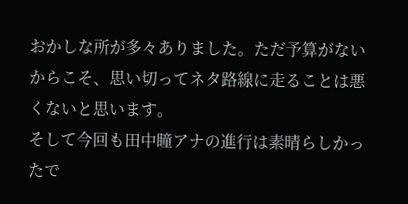おかしな所が多々ありました。ただ予算がないからこそ、思い切ってネタ路線に走ることは悪くないと思います。
そして今回も田中瞳アナの進行は素晴らしかったで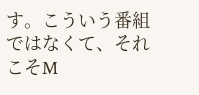す。こういう番組ではなくて、それこそM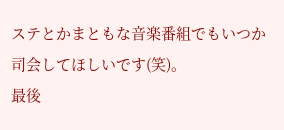ステとかまともな音楽番組でもいつか司会してほしいです(笑)。
最後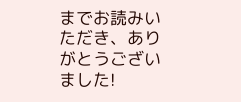までお読みいただき、ありがとうございました!